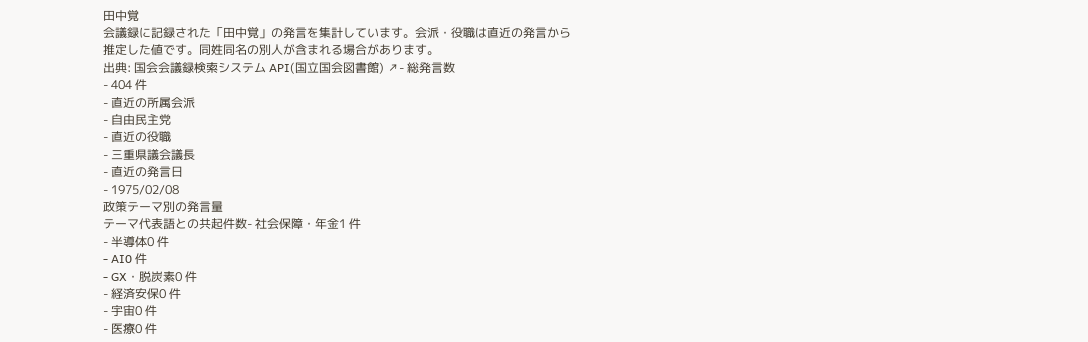田中覚
会議録に記録された「田中覚」の発言を集計しています。会派・役職は直近の発言から推定した値です。同姓同名の別人が含まれる場合があります。
出典: 国会会議録検索システム API(国立国会図書館) ↗- 総発言数
- 404 件
- 直近の所属会派
- 自由民主党
- 直近の役職
- 三重県議会議長
- 直近の発言日
- 1975/02/08
政策テーマ別の発言量
テーマ代表語との共起件数- 社会保障・年金1 件
- 半導体0 件
- AI0 件
- GX・脱炭素0 件
- 経済安保0 件
- 宇宙0 件
- 医療0 件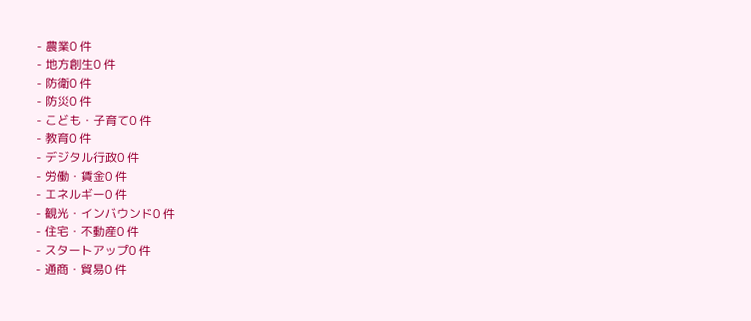- 農業0 件
- 地方創生0 件
- 防衛0 件
- 防災0 件
- こども・子育て0 件
- 教育0 件
- デジタル行政0 件
- 労働・賃金0 件
- エネルギー0 件
- 観光・インバウンド0 件
- 住宅・不動産0 件
- スタートアップ0 件
- 通商・貿易0 件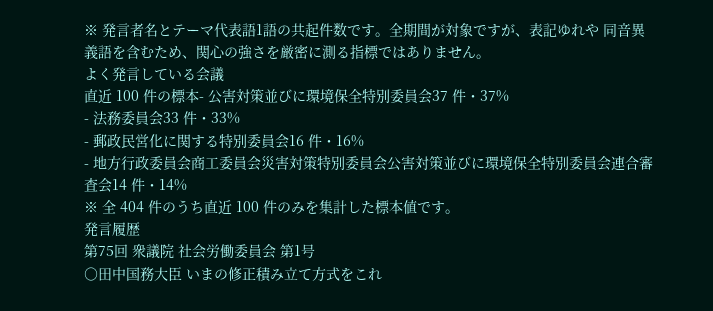※ 発言者名とテーマ代表語1語の共起件数です。全期間が対象ですが、表記ゆれや 同音異義語を含むため、関心の強さを厳密に測る指標ではありません。
よく発言している会議
直近 100 件の標本- 公害対策並びに環境保全特別委員会37 件・37%
- 法務委員会33 件・33%
- 郵政民営化に関する特別委員会16 件・16%
- 地方行政委員会商工委員会災害対策特別委員会公害対策並びに環境保全特別委員会連合審査会14 件・14%
※ 全 404 件のうち直近 100 件のみを集計した標本値です。
発言履歴
第75回 衆議院 社会労働委員会 第1号
○田中国務大臣 いまの修正積み立て方式をこれ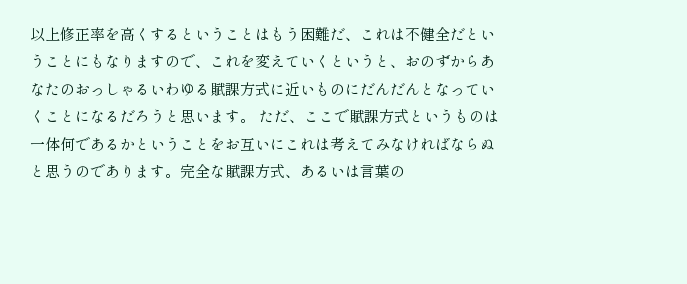以上修正率を高くするということはもう困難だ、これは不健全だということにもなりますので、これを変えていくというと、おのずからあなたのおっしゃるいわゆる賦課方式に近いものにだんだんとなっていくことになるだろうと思います。 ただ、ここで賦課方式というものは一体何であるかということをお互いにこれは考えてみなければならぬと思うのであります。完全な賦課方式、あるいは言葉の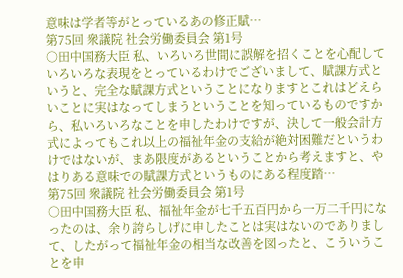意味は学者等がとっているあの修正賦…
第75回 衆議院 社会労働委員会 第1号
○田中国務大臣 私、いろいろ世間に誤解を招くことを心配していろいろな表現をとっているわけでございまして、賦課方式というと、完全な賦課方式ということになりますとこれはどえらいことに実はなってしまうということを知っているものですから、私いろいろなことを申したわけですが、決して一般会計方式によってもこれ以上の福祉年金の支給が絶対困難だというわけではないが、まあ限度があるということから考えますと、やはりある意味での賦課方式というものにある程度踏…
第75回 衆議院 社会労働委員会 第1号
○田中国務大臣 私、福祉年金が七千五百円から一万二千円になったのは、余り誇らしげに申したことは実はないのでありまして、したがって福祉年金の相当な改善を図ったと、こういうことを申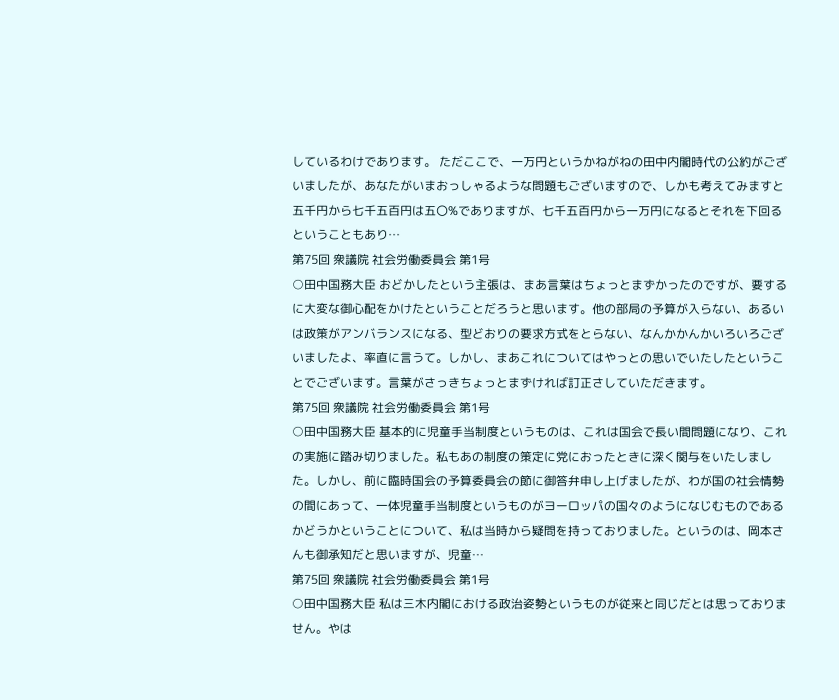しているわけであります。 ただここで、一万円というかねがねの田中内閣時代の公約がございましたが、あなたがいまおっしゃるような問題もございますので、しかも考えてみますと五千円から七千五百円は五〇%でありますが、七千五百円から一万円になるとそれを下回るということもあり…
第75回 衆議院 社会労働委員会 第1号
○田中国務大臣 おどかしたという主張は、まあ言葉はちょっとまずかったのですが、要するに大変な御心配をかけたということだろうと思います。他の部局の予算が入らない、あるいは政策がアンバランスになる、型どおりの要求方式をとらない、なんかかんかいろいろございましたよ、率直に言うて。しかし、まあこれについてはやっとの思いでいたしたということでございます。言葉がさっきちょっとまずければ訂正さしていただきます。
第75回 衆議院 社会労働委員会 第1号
○田中国務大臣 基本的に児童手当制度というものは、これは国会で長い間問題になり、これの実施に踏み切りました。私もあの制度の策定に党におったときに深く関与をいたしました。しかし、前に臨時国会の予算委員会の節に御答弁申し上げましたが、わが国の社会情勢の間にあって、一体児童手当制度というものがヨーロッパの国々のようになじむものであるかどうかということについて、私は当時から疑問を持っておりました。というのは、岡本さんも御承知だと思いますが、児童…
第75回 衆議院 社会労働委員会 第1号
○田中国務大臣 私は三木内閣における政治姿勢というものが従来と同じだとは思っておりません。やは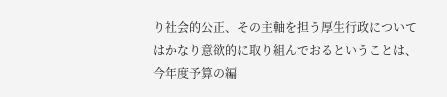り社会的公正、その主軸を担う厚生行政についてはかなり意欲的に取り組んでおるということは、今年度予算の編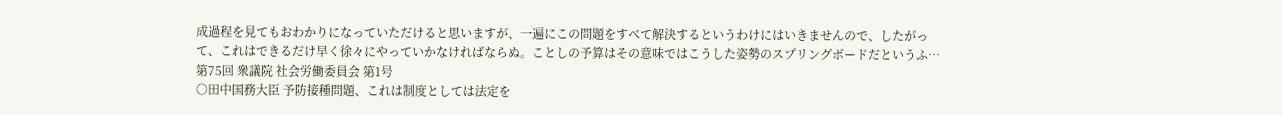成過程を見てもおわかりになっていただけると思いますが、一遍にこの問題をすべて解決するというわけにはいきませんので、したがって、これはできるだけ早く徐々にやっていかなければならぬ。ことしの予算はその意味ではこうした姿勢のスプリングボードだというふ…
第75回 衆議院 社会労働委員会 第1号
○田中国務大臣 予防接種問題、これは制度としては法定を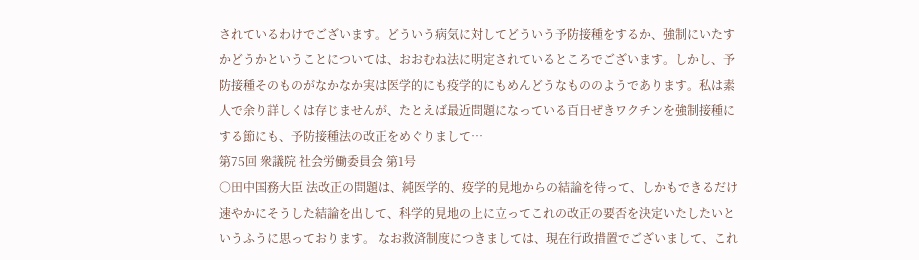されているわけでございます。どういう病気に対してどういう予防接種をするか、強制にいたすかどうかということについては、おおむね法に明定されているところでございます。しかし、予防接種そのものがなかなか実は医学的にも疫学的にもめんどうなもののようであります。私は素人で余り詳しくは存じませんが、たとえば最近問題になっている百日ぜきワクチンを強制接種にする節にも、予防接種法の改正をめぐりまして…
第75回 衆議院 社会労働委員会 第1号
○田中国務大臣 法改正の問題は、純医学的、疫学的見地からの結論を待って、しかもできるだけ速やかにそうした結論を出して、科学的見地の上に立ってこれの改正の要否を決定いたしたいというふうに思っております。 なお救済制度につきましては、現在行政措置でございまして、これ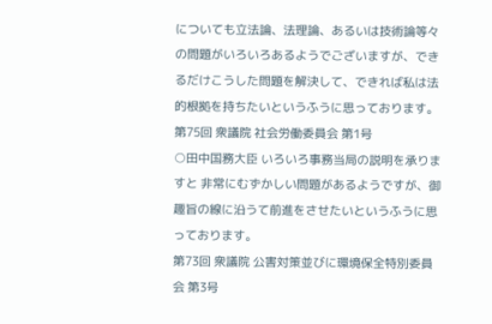についても立法論、法理論、あるいは技術論等々の問題がいろいろあるようでございますが、できるだけこうした問題を解決して、できれば私は法的根拠を持ちたいというふうに思っております。
第75回 衆議院 社会労働委員会 第1号
○田中国務大臣 いろいろ事務当局の説明を承りますと 非常にむずかしい問題があるようですが、御趣旨の線に沿うて前進をさせたいというふうに思っております。
第73回 衆議院 公害対策並びに環境保全特別委員会 第3号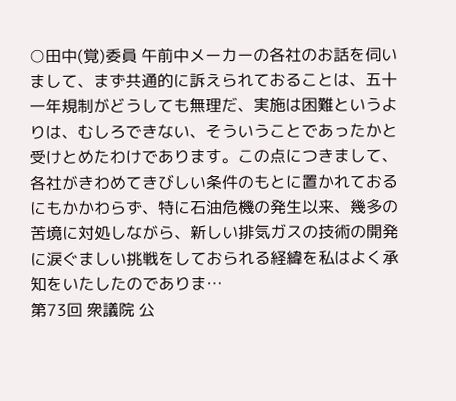○田中(覚)委員 午前中メーカーの各社のお話を伺いまして、まず共通的に訴えられておることは、五十一年規制がどうしても無理だ、実施は困難というよりは、むしろできない、そういうことであったかと受けとめたわけであります。この点につきまして、各社がきわめてきびしい条件のもとに置かれておるにもかかわらず、特に石油危機の発生以来、幾多の苦境に対処しながら、新しい排気ガスの技術の開発に涙ぐましい挑戦をしておられる経緯を私はよく承知をいたしたのでありま…
第73回 衆議院 公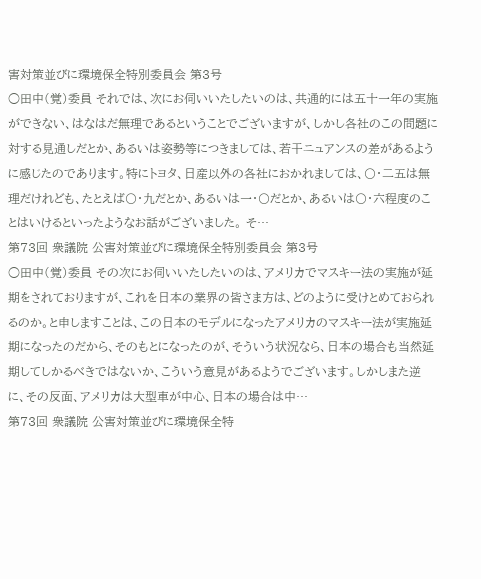害対策並びに環境保全特別委員会 第3号
○田中(覚)委員 それでは、次にお伺いいたしたいのは、共通的には五十一年の実施ができない、はなはだ無理であるということでございますが、しかし各社のこの問題に対する見通しだとか、あるいは姿勢等につきましては、若干ニュアンスの差があるように感じたのであります。特にトヨタ、日産以外の各社におかれましては、〇・二五は無理だけれども、たとえば〇・九だとか、あるいは一・〇だとか、あるいは〇・六程度のことはいけるといったようなお話がございました。 そ…
第73回 衆議院 公害対策並びに環境保全特別委員会 第3号
○田中(覚)委員 その次にお伺いいたしたいのは、アメリカでマスキー法の実施が延期をされておりますが、これを日本の業界の皆さま方は、どのように受けとめておられるのか。と申しますことは、この日本のモデルになったアメリカのマスキー法が実施延期になったのだから、そのもとになったのが、そういう状況なら、日本の場合も当然延期してしかるべきではないか、こういう意見があるようでございます。しかしまた逆に、その反面、アメリカは大型車が中心、日本の場合は中…
第73回 衆議院 公害対策並びに環境保全特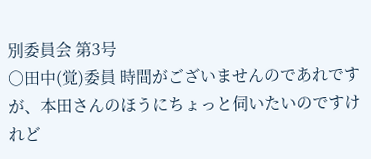別委員会 第3号
○田中(覚)委員 時間がございませんのであれですが、本田さんのほうにちょっと伺いたいのですけれど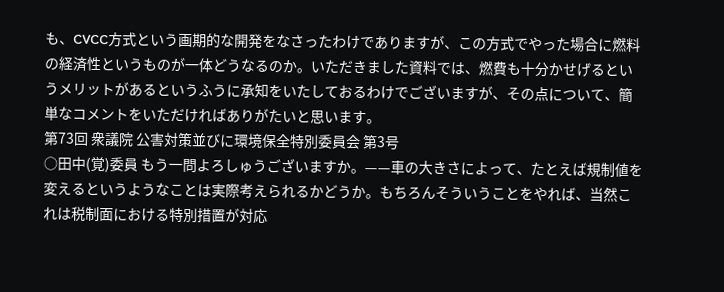も、CVCC方式という画期的な開発をなさったわけでありますが、この方式でやった場合に燃料の経済性というものが一体どうなるのか。いただきました資料では、燃費も十分かせげるというメリットがあるというふうに承知をいたしておるわけでございますが、その点について、簡単なコメントをいただければありがたいと思います。
第73回 衆議院 公害対策並びに環境保全特別委員会 第3号
○田中(覚)委員 もう一問よろしゅうございますか。——車の大きさによって、たとえば規制値を変えるというようなことは実際考えられるかどうか。もちろんそういうことをやれば、当然これは税制面における特別措置が対応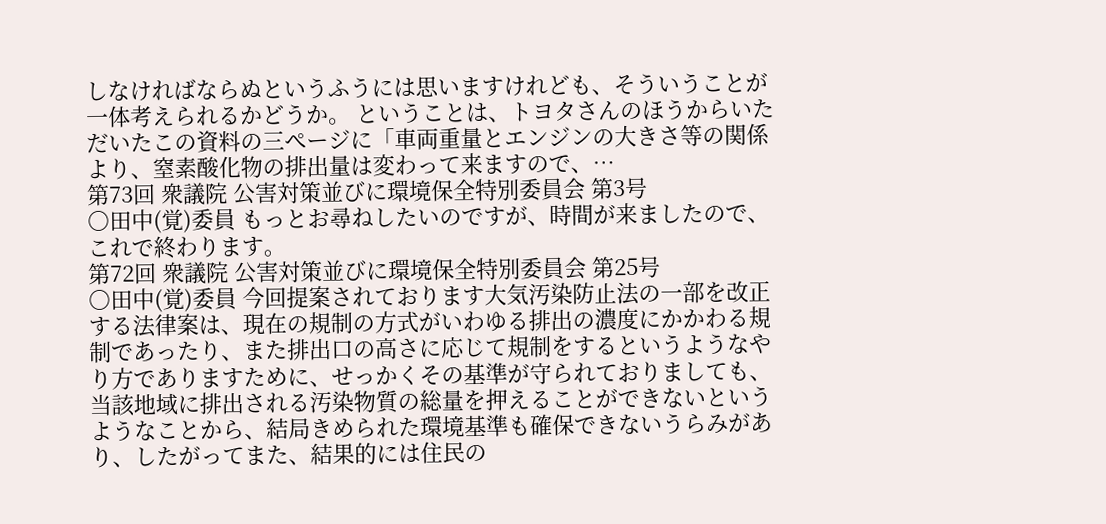しなければならぬというふうには思いますけれども、そういうことが一体考えられるかどうか。 ということは、トヨタさんのほうからいただいたこの資料の三ぺージに「車両重量とエンジンの大きさ等の関係より、窒素酸化物の排出量は変わって来ますので、…
第73回 衆議院 公害対策並びに環境保全特別委員会 第3号
○田中(覚)委員 もっとお尋ねしたいのですが、時間が来ましたので、これで終わります。
第72回 衆議院 公害対策並びに環境保全特別委員会 第25号
○田中(覚)委員 今回提案されております大気汚染防止法の一部を改正する法律案は、現在の規制の方式がいわゆる排出の濃度にかかわる規制であったり、また排出口の高さに応じて規制をするというようなやり方でありますために、せっかくその基準が守られておりましても、当該地域に排出される汚染物質の総量を押えることができないというようなことから、結局きめられた環境基準も確保できないうらみがあり、したがってまた、結果的には住民の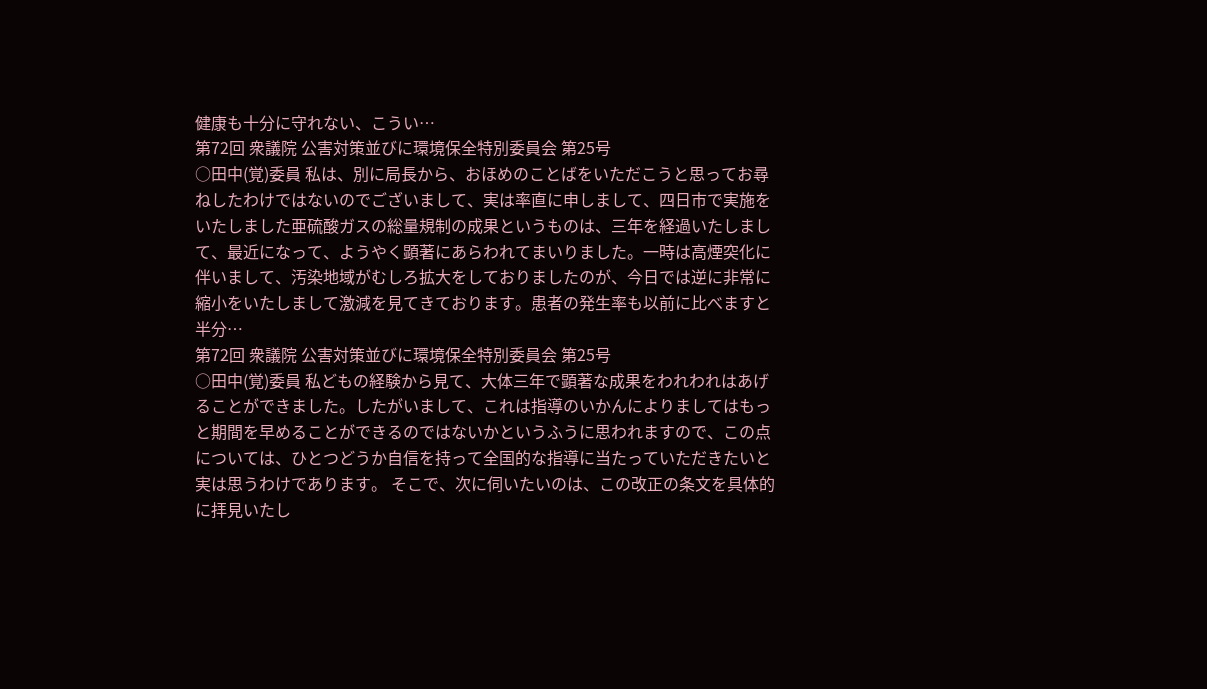健康も十分に守れない、こうい…
第72回 衆議院 公害対策並びに環境保全特別委員会 第25号
○田中(覚)委員 私は、別に局長から、おほめのことばをいただこうと思ってお尋ねしたわけではないのでございまして、実は率直に申しまして、四日市で実施をいたしました亜硫酸ガスの総量規制の成果というものは、三年を経過いたしまして、最近になって、ようやく顕著にあらわれてまいりました。一時は高煙突化に伴いまして、汚染地域がむしろ拡大をしておりましたのが、今日では逆に非常に縮小をいたしまして激減を見てきております。患者の発生率も以前に比べますと半分…
第72回 衆議院 公害対策並びに環境保全特別委員会 第25号
○田中(覚)委員 私どもの経験から見て、大体三年で顕著な成果をわれわれはあげることができました。したがいまして、これは指導のいかんによりましてはもっと期間を早めることができるのではないかというふうに思われますので、この点については、ひとつどうか自信を持って全国的な指導に当たっていただきたいと実は思うわけであります。 そこで、次に伺いたいのは、この改正の条文を具体的に拝見いたし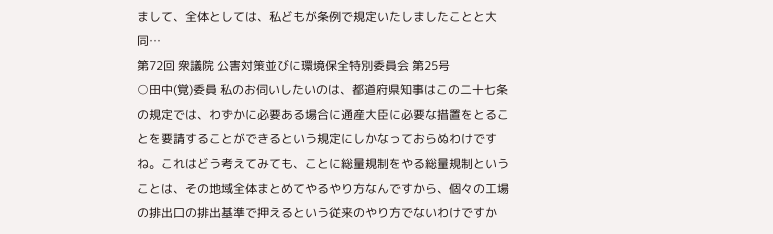まして、全体としては、私どもが条例で規定いたしましたことと大同…
第72回 衆議院 公害対策並びに環境保全特別委員会 第25号
○田中(覚)委員 私のお伺いしたいのは、都道府県知事はこの二十七条の規定では、わずかに必要ある場合に通産大臣に必要な措置をとることを要請することができるという規定にしかなっておらぬわけですね。これはどう考えてみても、ことに総量規制をやる総量規制ということは、その地域全体まとめてやるやり方なんですから、個々の工場の排出口の排出基準で押えるという従来のやり方でないわけですか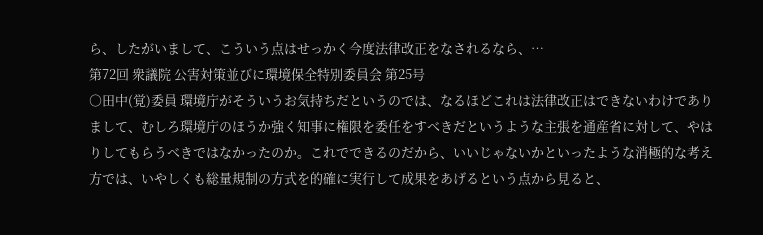ら、したがいまして、こういう点はせっかく今度法律改正をなされるなら、…
第72回 衆議院 公害対策並びに環境保全特別委員会 第25号
○田中(覚)委員 環境庁がそういうお気持ちだというのでは、なるほどこれは法律改正はできないわけでありまして、むしろ環境庁のほうか強く知事に権限を委任をすべきだというような主張を通産省に対して、やはりしてもらうべきではなかったのか。これでできるのだから、いいじゃないかといったような消極的な考え方では、いやしくも総量規制の方式を的確に実行して成果をあげるという点から見ると、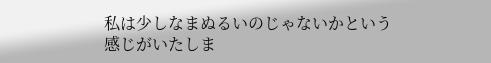私は少しなまぬるいのじゃないかという感じがいたしま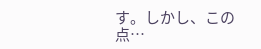す。しかし、この点…